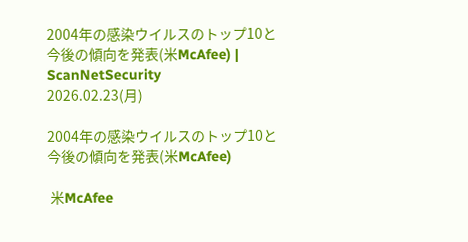2004年の感染ウイルスのトップ10と今後の傾向を発表(米McAfee) | ScanNetSecurity
2026.02.23(月)

2004年の感染ウイルスのトップ10と今後の傾向を発表(米McAfee)

 米McAfee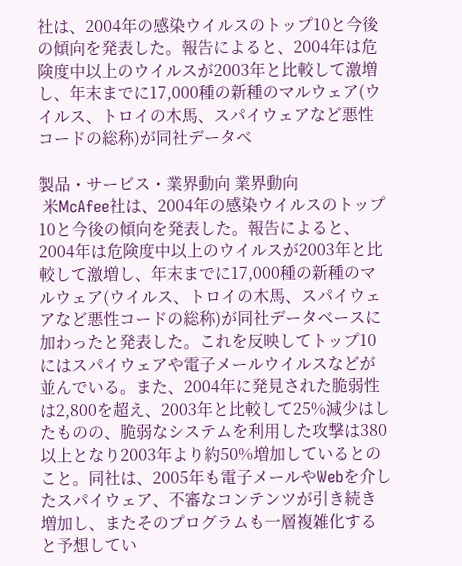社は、2004年の感染ウイルスのトップ10と今後の傾向を発表した。報告によると、2004年は危険度中以上のウイルスが2003年と比較して激増し、年末までに17,000種の新種のマルウェア(ウイルス、トロイの木馬、スパイウェアなど悪性コードの総称)が同社データベ

製品・サービス・業界動向 業界動向
 米McAfee社は、2004年の感染ウイルスのトップ10と今後の傾向を発表した。報告によると、2004年は危険度中以上のウイルスが2003年と比較して激増し、年末までに17,000種の新種のマルウェア(ウイルス、トロイの木馬、スパイウェアなど悪性コードの総称)が同社データベースに加わったと発表した。これを反映してトップ10にはスパイウェアや電子メールウイルスなどが並んでいる。また、2004年に発見された脆弱性は2,800を超え、2003年と比較して25%減少はしたものの、脆弱なシステムを利用した攻撃は380以上となり2003年より約50%増加しているとのこと。同社は、2005年も電子メールやWebを介したスパイウェア、不審なコンテンツが引き続き増加し、またそのプログラムも一層複雑化すると予想してい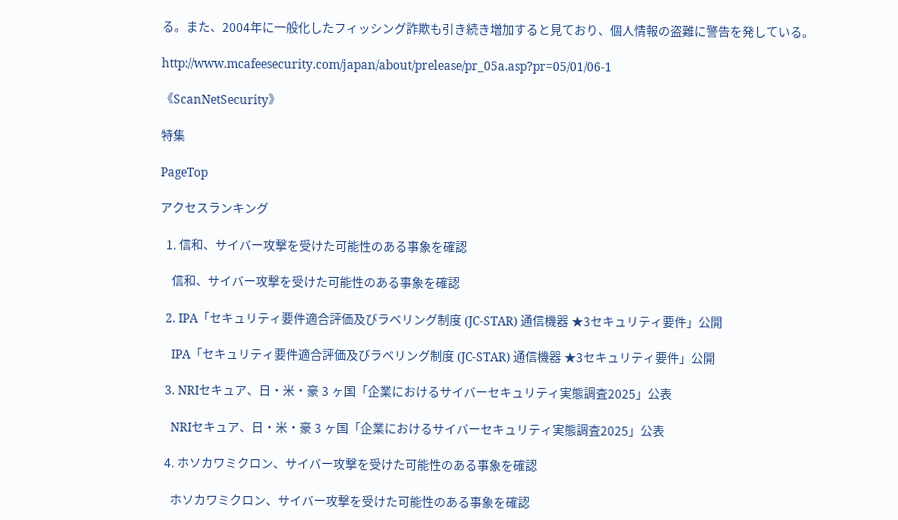る。また、2004年に一般化したフィッシング詐欺も引き続き増加すると見ており、個人情報の盗難に警告を発している。

http://www.mcafeesecurity.com/japan/about/prelease/pr_05a.asp?pr=05/01/06-1

《ScanNetSecurity》

特集

PageTop

アクセスランキング

  1. 信和、サイバー攻撃を受けた可能性のある事象を確認

    信和、サイバー攻撃を受けた可能性のある事象を確認

  2. IPA「セキュリティ要件適合評価及びラベリング制度 (JC-STAR) 通信機器 ★3セキュリティ要件」公開

    IPA「セキュリティ要件適合評価及びラベリング制度 (JC-STAR) 通信機器 ★3セキュリティ要件」公開

  3. NRIセキュア、日・米・豪 3 ヶ国「企業におけるサイバーセキュリティ実態調査2025」公表

    NRIセキュア、日・米・豪 3 ヶ国「企業におけるサイバーセキュリティ実態調査2025」公表

  4. ホソカワミクロン、サイバー攻撃を受けた可能性のある事象を確認

    ホソカワミクロン、サイバー攻撃を受けた可能性のある事象を確認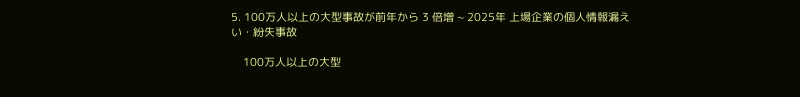5. 100万人以上の大型事故が前年から 3 倍増 ~ 2025年 上場企業の個人情報漏えい・紛失事故

    100万人以上の大型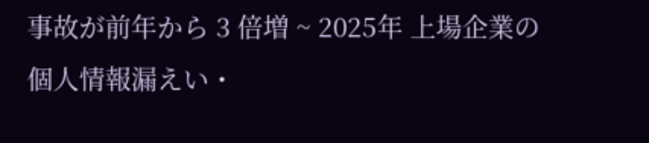事故が前年から 3 倍増 ~ 2025年 上場企業の個人情報漏えい・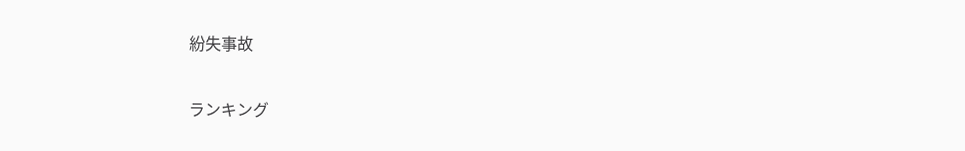紛失事故

ランキング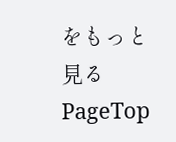をもっと見る
PageTop